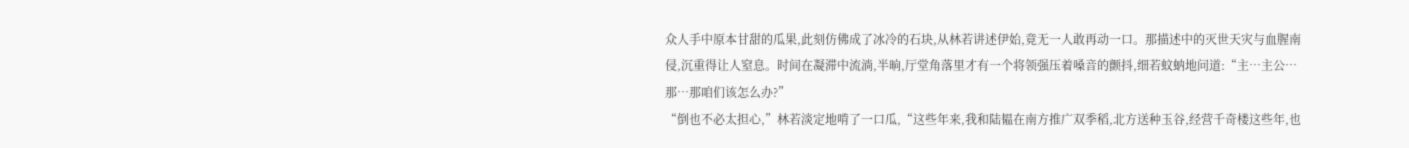众人手中原本甘甜的瓜果,此刻仿佛成了冰冷的石块,从林若讲述伊始,竟无一人敢再动一口。那描述中的灭世天灾与血腥南侵,沉重得让人窒息。时间在凝滞中流淌,半晌,厅堂角落里才有一个将领强压着嗓音的颤抖,细若蚊蚋地问道:“主…主公…那…那咱们该怎么办?”
“倒也不必太担心,”林若淡定地啃了一口瓜,“这些年来,我和陆韫在南方推广双季稻,北方送种玉谷,经营千奇楼这些年,也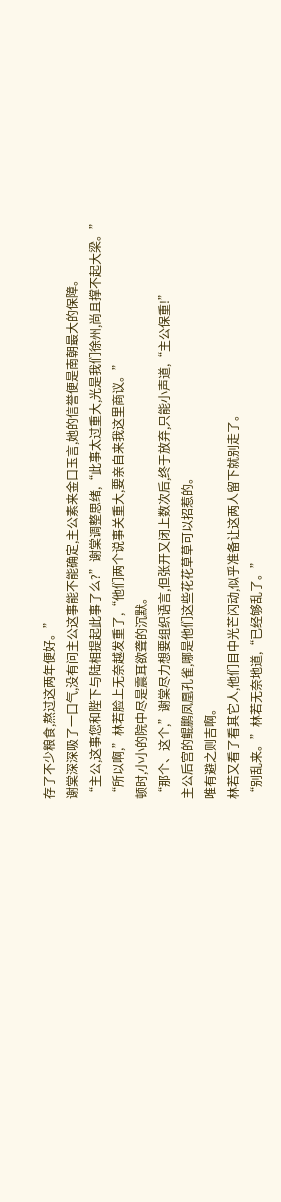存了不少粮食,熬过这两年便好。”
谢棠深深吸了一口气,没有问主公这事能不能确定,主公素来金口玉言,她的信誉便是南朝最大的保障。
“主公,这事您和陛下与陆相提起此事了么?”谢棠调整思绪,“此事太过重大,光是我们徐州,尚且撑不起大梁。”
“所以啊,”林若脸上无奈越发重了,“他们两个说事关重大,要亲自来我这里商议。”
顿时,小小的院中尽是震耳欲聋的沉默。
“那个、这个,”谢棠尽力想要组织语言,但张开又闭上数次后,终于放弃,只能小声道,“主公保重!”
主公后宫的鲲鹏凤凰孔雀,哪是他们这些花花草草可以招惹的。
唯有避之则吉啊。
林若又看了看其它人,他们目中光芒闪动,似乎准备让这两人留下就别走了。
“别乱来。”林若无奈地道,“已经够乱了。”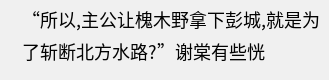“所以,主公让槐木野拿下彭城,就是为了斩断北方水路?”谢棠有些恍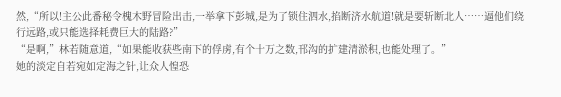然,“所以!主公此番秘令槐木野冒险出击,一举拿下彭城,是为了锁住泗水,掐断济水航道!就是要斩断北人……逼他们绕行远路,或只能选择耗费巨大的陆路?”
“是啊,”林若随意道,“如果能收获些南下的俘虏,有个十万之数,邗沟的扩建清淤积,也能处理了。”
她的淡定自若宛如定海之针,让众人惶恐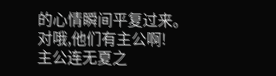的心情瞬间平复过来。
对哦,他们有主公啊!
主公连无夏之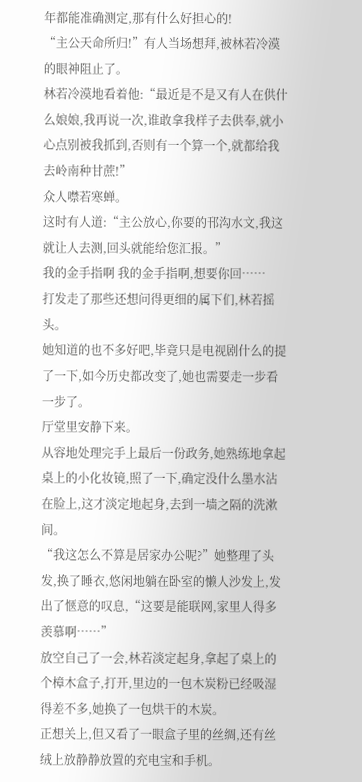年都能准确测定,那有什么好担心的!
“主公天命所归!”有人当场想拜,被林若冷漠的眼神阻止了。
林若冷漠地看着他:“最近是不是又有人在供什么娘娘,我再说一次,谁敢拿我样子去供奉,就小心点别被我抓到,否则有一个算一个,就都给我去岭南种甘蔗!”
众人噤若寒蝉。
这时有人道:“主公放心,你要的邗沟水文,我这就让人去测,回头就能给您汇报。”
我的金手指啊 我的金手指啊,想要你回……
打发走了那些还想问得更细的属下们,林若摇头。
她知道的也不多好吧,毕竟只是电视剧什么的提了一下,如今历史都改变了,她也需要走一步看一步了。
厅堂里安静下来。
从容地处理完手上最后一份政务,她熟练地拿起桌上的小化妆镜,照了一下,确定没什么墨水沾在脸上,这才淡定地起身,去到一墙之隔的洗漱间。
“我这怎么不算是居家办公呢?”她整理了头发,换了睡衣,悠闲地躺在卧室的懒人沙发上,发出了惬意的叹息,“这要是能联网,家里人得多羡慕啊……”
放空自己了一会,林若淡定起身,拿起了桌上的个樟木盒子,打开,里边的一包木炭粉已经吸湿得差不多,她换了一包烘干的木炭。
正想关上,但又看了一眼盒子里的丝绸,还有丝绒上放静静放置的充电宝和手机。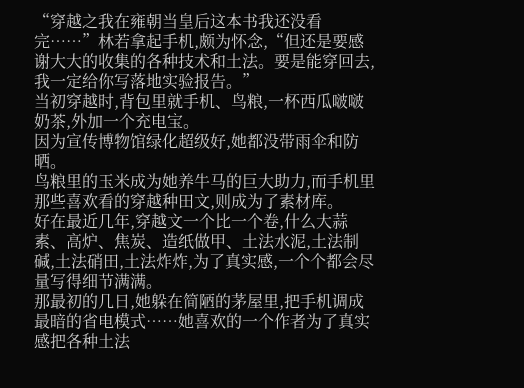“穿越之我在雍朝当皇后这本书我还没看完……”林若拿起手机,颇为怀念,“但还是要感谢大大的收集的各种技术和土法。要是能穿回去,我一定给你写落地实验报告。”
当初穿越时,背包里就手机、鸟粮,一杯西瓜啵啵奶茶,外加一个充电宝。
因为宣传博物馆绿化超级好,她都没带雨伞和防晒。
鸟粮里的玉米成为她养牛马的巨大助力,而手机里那些喜欢看的穿越种田文,则成为了素材库。
好在最近几年,穿越文一个比一个卷,什么大蒜素、高炉、焦炭、造纸做甲、土法水泥,土法制碱,土法硝田,土法炸炸,为了真实感,一个个都会尽量写得细节满满。
那最初的几日,她躲在简陋的茅屋里,把手机调成最暗的省电模式……她喜欢的一个作者为了真实感把各种土法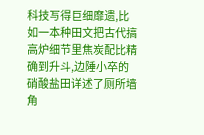科技写得巨细靡遗,比如一本种田文把古代搞高炉细节里焦炭配比精确到升斗,边陲小卒的硝酸盐田详述了厕所墙角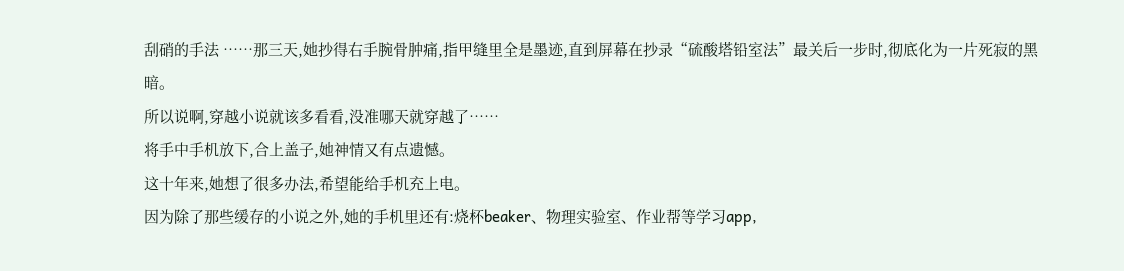刮硝的手法 ……那三天,她抄得右手腕骨肿痛,指甲缝里全是墨迹,直到屏幕在抄录“硫酸塔铅室法”最关后一步时,彻底化为一片死寂的黑暗。
所以说啊,穿越小说就该多看看,没准哪天就穿越了……
将手中手机放下,合上盖子,她神情又有点遗憾。
这十年来,她想了很多办法,希望能给手机充上电。
因为除了那些缓存的小说之外,她的手机里还有:烧杯beaker、物理实验室、作业帮等学习app,